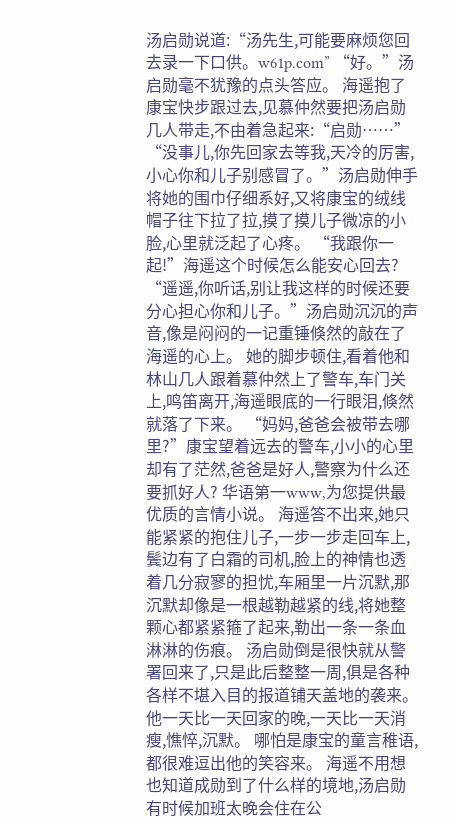汤启勋说道:“汤先生,可能要麻烦您回去录一下口供。w61p.com” “好。”汤启勋毫不犹豫的点头答应。 海遥抱了康宝快步跟过去,见慕仲然要把汤启勋几人带走,不由着急起来:“启勋……” “没事儿,你先回家去等我,天冷的厉害,小心你和儿子别感冒了。”汤启勋伸手将她的围巾仔细系好,又将康宝的绒线帽子往下拉了拉,摸了摸儿子微凉的小脸,心里就泛起了心疼。 “我跟你一起!”海遥这个时候怎么能安心回去? “遥遥,你听话,别让我这样的时候还要分心担心你和儿子。”汤启勋沉沉的声音,像是闷闷的一记重锤倏然的敲在了海遥的心上。 她的脚步顿住,看着他和林山几人跟着慕仲然上了警车,车门关上,鸣笛离开,海遥眼底的一行眼泪,倏然就落了下来。 “妈妈,爸爸会被带去哪里?”康宝望着远去的警车,小小的心里却有了茫然,爸爸是好人,警察为什么还要抓好人? 华语第一www,为您提供最优质的言情小说。 海遥答不出来,她只能紧紧的抱住儿子,一步一步走回车上,鬓边有了白霜的司机,脸上的神情也透着几分寂寥的担忧,车厢里一片沉默,那沉默却像是一根越勒越紧的线,将她整颗心都紧紧箍了起来,勒出一条一条血淋淋的伤痕。 汤启勋倒是很快就从警署回来了,只是此后整整一周,俱是各种各样不堪入目的报道铺天盖地的袭来。 他一天比一天回家的晚,一天比一天消瘦,憔悴,沉默。 哪怕是康宝的童言稚语,都很难逗出他的笑容来。 海遥不用想也知道成勋到了什么样的境地,汤启勋有时候加班太晚会住在公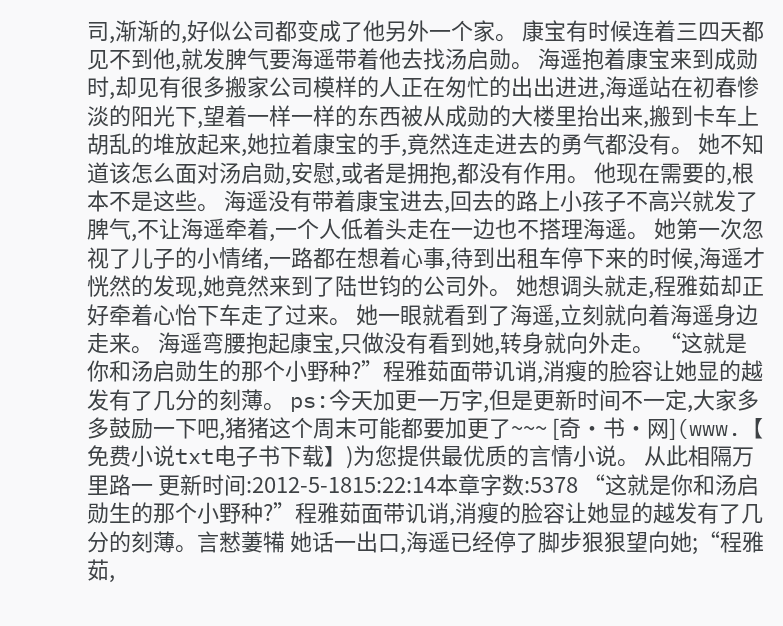司,渐渐的,好似公司都变成了他另外一个家。 康宝有时候连着三四天都见不到他,就发脾气要海遥带着他去找汤启勋。 海遥抱着康宝来到成勋时,却见有很多搬家公司模样的人正在匆忙的出出进进,海遥站在初春惨淡的阳光下,望着一样一样的东西被从成勋的大楼里抬出来,搬到卡车上胡乱的堆放起来,她拉着康宝的手,竟然连走进去的勇气都没有。 她不知道该怎么面对汤启勋,安慰,或者是拥抱,都没有作用。 他现在需要的,根本不是这些。 海遥没有带着康宝进去,回去的路上小孩子不高兴就发了脾气,不让海遥牵着,一个人低着头走在一边也不搭理海遥。 她第一次忽视了儿子的小情绪,一路都在想着心事,待到出租车停下来的时候,海遥才恍然的发现,她竟然来到了陆世钧的公司外。 她想调头就走,程雅茹却正好牵着心怡下车走了过来。 她一眼就看到了海遥,立刻就向着海遥身边走来。 海遥弯腰抱起康宝,只做没有看到她,转身就向外走。 “这就是你和汤启勋生的那个小野种?”程雅茹面带讥诮,消瘦的脸容让她显的越发有了几分的刻薄。 ps:今天加更一万字,但是更新时间不一定,大家多多鼓励一下吧,猪猪这个周末可能都要加更了~~~ [奇·书·网](www.【 免费小说txt电子书下载】)为您提供最优质的言情小说。 从此相隔万里路一 更新时间:2012-5-1815:22:14本章字数:5378 “这就是你和汤启勋生的那个小野种?”程雅茹面带讥诮,消瘦的脸容让她显的越发有了几分的刻薄。言慭萋犕 她话一出口,海遥已经停了脚步狠狠望向她;“程雅茹,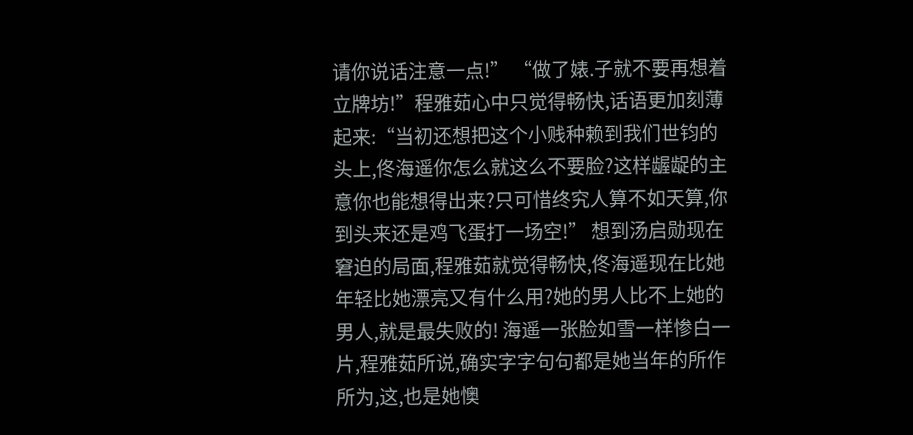请你说话注意一点!” “做了婊.子就不要再想着立牌坊!”程雅茹心中只觉得畅快,话语更加刻薄起来:“当初还想把这个小贱种赖到我们世钧的头上,佟海遥你怎么就这么不要脸?这样龌龊的主意你也能想得出来?只可惜终究人算不如天算,你到头来还是鸡飞蛋打一场空!” 想到汤启勋现在窘迫的局面,程雅茹就觉得畅快,佟海遥现在比她年轻比她漂亮又有什么用?她的男人比不上她的男人,就是最失败的! 海遥一张脸如雪一样惨白一片,程雅茹所说,确实字字句句都是她当年的所作所为,这,也是她懊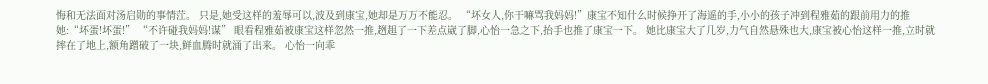悔和无法面对汤启勋的事情茳。 只是,她受这样的羞辱可以,波及到康宝,她却是万万不能忍。 “坏女人,你干嘛骂我妈妈!”康宝不知什么时候挣开了海遥的手,小小的孩子冲到程雅茹的跟前用力的推她:“坏蛋!坏蛋!” “不许碰我妈妈!谋” 眼看程雅茹被康宝这样忽然一推,趔趄了一下差点崴了脚,心怡一急之下,抬手也推了康宝一下。 她比康宝大了几岁,力气自然悬殊也大,康宝被心怡这样一推,立时就摔在了地上,额角蹭破了一块,鲜血腾时就涌了出来。 心怡一向乖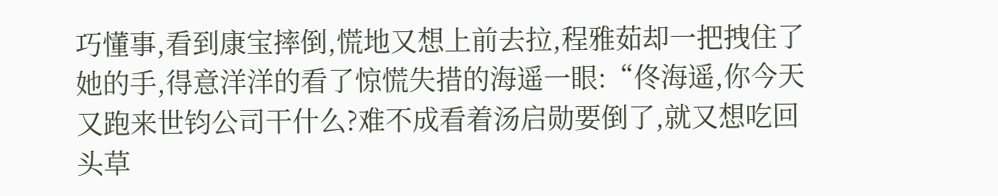巧懂事,看到康宝摔倒,慌地又想上前去拉,程雅茹却一把拽住了她的手,得意洋洋的看了惊慌失措的海遥一眼:“佟海遥,你今天又跑来世钧公司干什么?难不成看着汤启勋要倒了,就又想吃回头草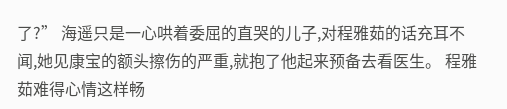了?” 海遥只是一心哄着委屈的直哭的儿子,对程雅茹的话充耳不闻,她见康宝的额头擦伤的严重,就抱了他起来预备去看医生。 程雅茹难得心情这样畅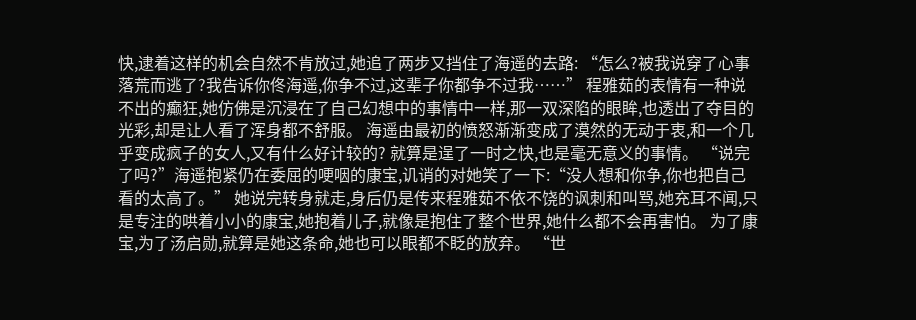快,逮着这样的机会自然不肯放过,她追了两步又挡住了海遥的去路: “怎么?被我说穿了心事落荒而逃了?我告诉你佟海遥,你争不过,这辈子你都争不过我……” 程雅茹的表情有一种说不出的癫狂,她仿佛是沉浸在了自己幻想中的事情中一样,那一双深陷的眼眸,也透出了夺目的光彩,却是让人看了浑身都不舒服。 海遥由最初的愤怒渐渐变成了漠然的无动于衷,和一个几乎变成疯子的女人,又有什么好计较的? 就算是逞了一时之快,也是毫无意义的事情。 “说完了吗?”海遥抱紧仍在委屈的哽咽的康宝,讥诮的对她笑了一下:“没人想和你争,你也把自己看的太高了。” 她说完转身就走,身后仍是传来程雅茹不依不饶的讽刺和叫骂,她充耳不闻,只是专注的哄着小小的康宝,她抱着儿子,就像是抱住了整个世界,她什么都不会再害怕。 为了康宝,为了汤启勋,就算是她这条命,她也可以眼都不眨的放弃。 “世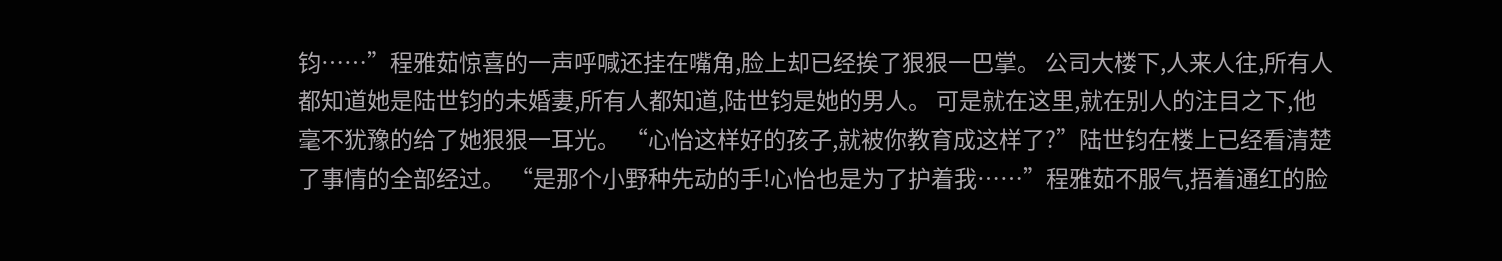钧……”程雅茹惊喜的一声呼喊还挂在嘴角,脸上却已经挨了狠狠一巴掌。 公司大楼下,人来人往,所有人都知道她是陆世钧的未婚妻,所有人都知道,陆世钧是她的男人。 可是就在这里,就在别人的注目之下,他毫不犹豫的给了她狠狠一耳光。 “心怡这样好的孩子,就被你教育成这样了?”陆世钧在楼上已经看清楚了事情的全部经过。 “是那个小野种先动的手!心怡也是为了护着我……”程雅茹不服气,捂着通红的脸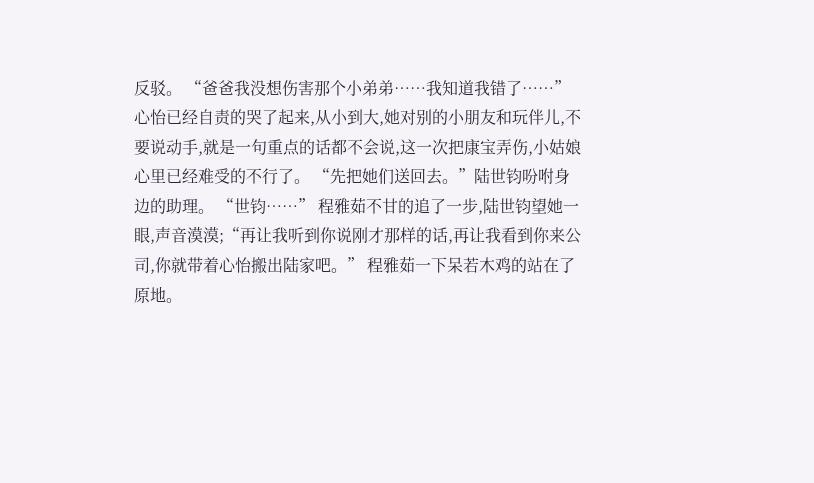反驳。 “爸爸我没想伤害那个小弟弟……我知道我错了……”心怡已经自责的哭了起来,从小到大,她对别的小朋友和玩伴儿,不要说动手,就是一句重点的话都不会说,这一次把康宝弄伤,小姑娘心里已经难受的不行了。 “先把她们送回去。”陆世钧吩咐身边的助理。 “世钧……” 程雅茹不甘的追了一步,陆世钧望她一眼,声音漠漠;“再让我听到你说刚才那样的话,再让我看到你来公司,你就带着心怡搬出陆家吧。” 程雅茹一下呆若木鸡的站在了原地。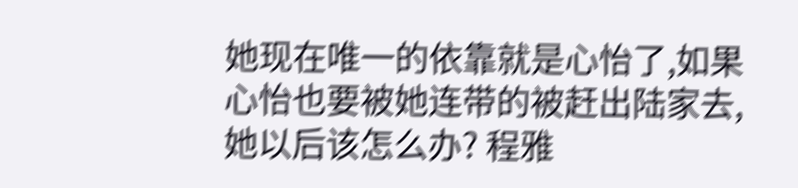她现在唯一的依靠就是心怡了,如果心怡也要被她连带的被赶出陆家去,她以后该怎么办? 程雅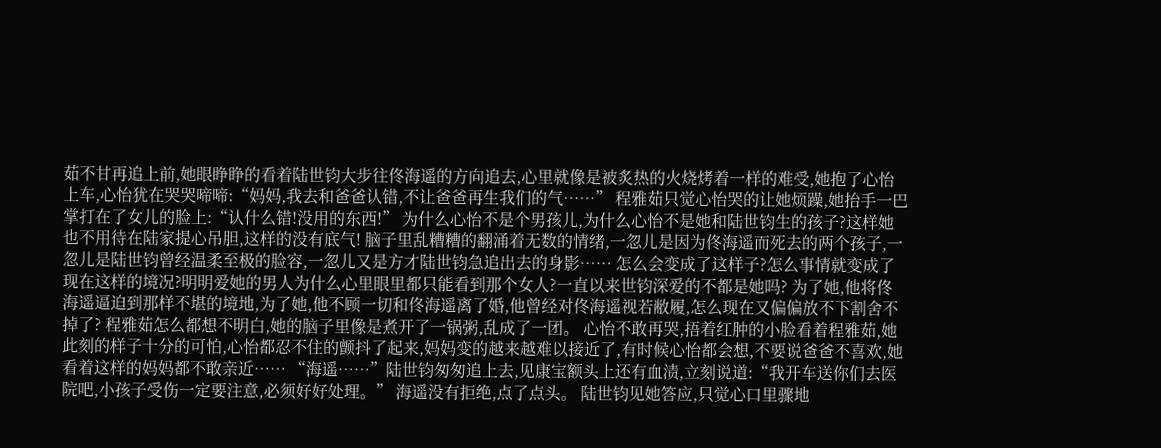茹不甘再追上前,她眼睁睁的看着陆世钧大步往佟海遥的方向追去,心里就像是被炙热的火烧烤着一样的难受,她抱了心怡上车,心怡犹在哭哭啼啼:“妈妈,我去和爸爸认错,不让爸爸再生我们的气……” 程雅茹只觉心怡哭的让她烦躁,她抬手一巴掌打在了女儿的脸上:“认什么错!没用的东西!” 为什么心怡不是个男孩儿,为什么心怡不是她和陆世钧生的孩子?这样她也不用待在陆家提心吊胆,这样的没有底气! 脑子里乱糟糟的翻涌着无数的情绪,一忽儿是因为佟海遥而死去的两个孩子,一忽儿是陆世钧曾经温柔至极的脸容,一忽儿又是方才陆世钧急追出去的身影…… 怎么会变成了这样子?怎么事情就变成了现在这样的境况?明明爱她的男人为什么心里眼里都只能看到那个女人?一直以来世钧深爱的不都是她吗? 为了她,他将佟海遥逼迫到那样不堪的境地,为了她,他不顾一切和佟海遥离了婚,他曾经对佟海遥视若敝履,怎么现在又偏偏放不下割舍不掉了? 程雅茹怎么都想不明白,她的脑子里像是煮开了一锅粥,乱成了一团。 心怡不敢再哭,捂着红肿的小脸看着程雅茹,她此刻的样子十分的可怕,心怡都忍不住的颤抖了起来,妈妈变的越来越难以接近了,有时候心怡都会想,不要说爸爸不喜欢,她看着这样的妈妈都不敢亲近…… “海遥……”陆世钧匆匆追上去,见康宝额头上还有血渍,立刻说道:“我开车送你们去医院吧,小孩子受伤一定要注意,必须好好处理。” 海遥没有拒绝,点了点头。 陆世钧见她答应,只觉心口里骤地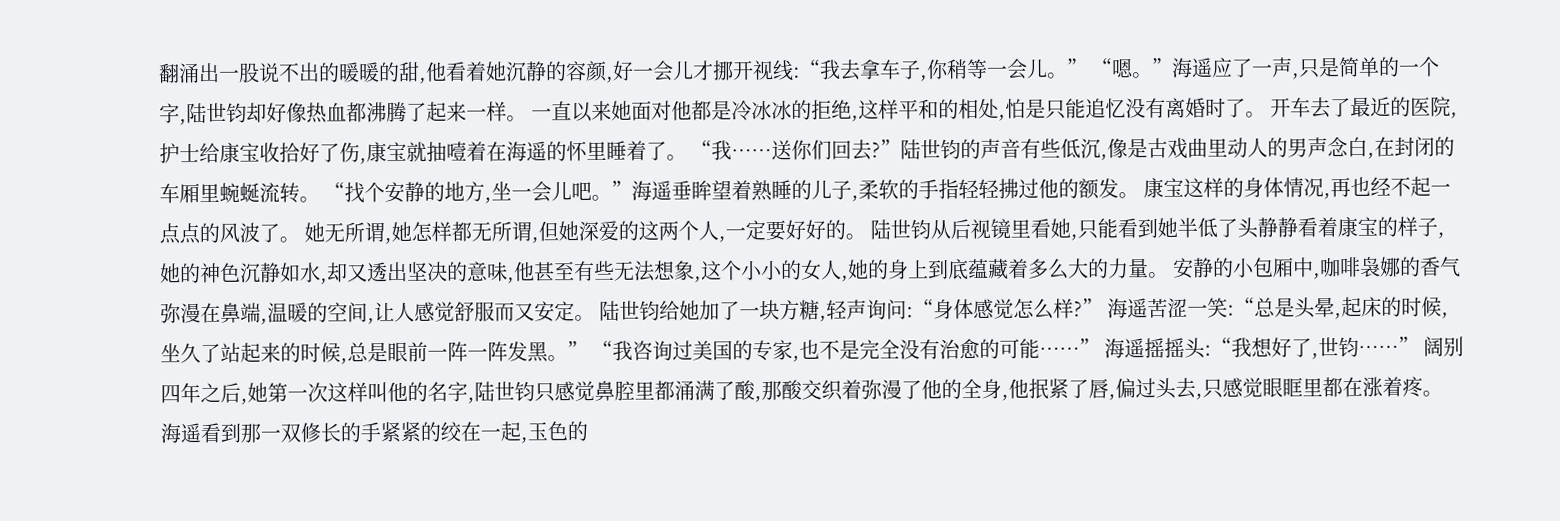翻涌出一股说不出的暖暖的甜,他看着她沉静的容颜,好一会儿才挪开视线:“我去拿车子,你稍等一会儿。” “嗯。”海遥应了一声,只是简单的一个字,陆世钧却好像热血都沸腾了起来一样。 一直以来她面对他都是冷冰冰的拒绝,这样平和的相处,怕是只能追忆没有离婚时了。 开车去了最近的医院,护士给康宝收拾好了伤,康宝就抽噎着在海遥的怀里睡着了。 “我……送你们回去?”陆世钧的声音有些低沉,像是古戏曲里动人的男声念白,在封闭的车厢里蜿蜒流转。 “找个安静的地方,坐一会儿吧。”海遥垂眸望着熟睡的儿子,柔软的手指轻轻拂过他的额发。 康宝这样的身体情况,再也经不起一点点的风波了。 她无所谓,她怎样都无所谓,但她深爱的这两个人,一定要好好的。 陆世钧从后视镜里看她,只能看到她半低了头静静看着康宝的样子,她的神色沉静如水,却又透出坚决的意味,他甚至有些无法想象,这个小小的女人,她的身上到底蕴藏着多么大的力量。 安静的小包厢中,咖啡袅娜的香气弥漫在鼻端,温暖的空间,让人感觉舒服而又安定。 陆世钧给她加了一块方糖,轻声询问:“身体感觉怎么样?” 海遥苦涩一笑:“总是头晕,起床的时候,坐久了站起来的时候,总是眼前一阵一阵发黑。” “我咨询过美国的专家,也不是完全没有治愈的可能……” 海遥摇摇头:“我想好了,世钧……” 阔别四年之后,她第一次这样叫他的名字,陆世钧只感觉鼻腔里都涌满了酸,那酸交织着弥漫了他的全身,他抿紧了唇,偏过头去,只感觉眼眶里都在涨着疼。 海遥看到那一双修长的手紧紧的绞在一起,玉色的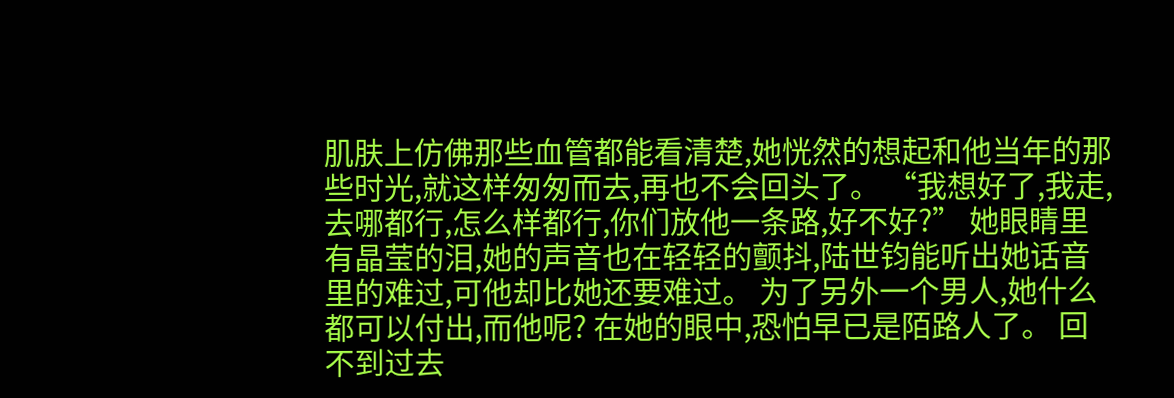肌肤上仿佛那些血管都能看清楚,她恍然的想起和他当年的那些时光,就这样匆匆而去,再也不会回头了。 “我想好了,我走,去哪都行,怎么样都行,你们放他一条路,好不好?” 她眼睛里有晶莹的泪,她的声音也在轻轻的颤抖,陆世钧能听出她话音里的难过,可他却比她还要难过。 为了另外一个男人,她什么都可以付出,而他呢? 在她的眼中,恐怕早已是陌路人了。 回不到过去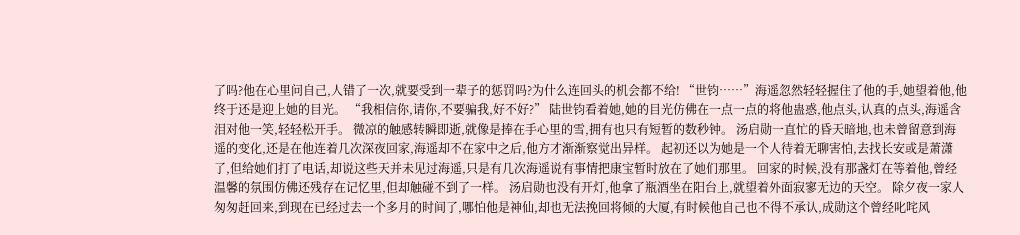了吗?他在心里问自己,人错了一次,就要受到一辈子的惩罚吗?为什么连回头的机会都不给! “世钧……”海遥忽然轻轻握住了他的手,她望着他,他终于还是迎上她的目光。 “我相信你,请你,不要骗我,好不好?” 陆世钧看着她,她的目光仿佛在一点一点的将他蛊惑,他点头,认真的点头,海遥含泪对他一笑,轻轻松开手。 微凉的触感转瞬即逝,就像是捧在手心里的雪,拥有也只有短暂的数秒钟。 汤启勋一直忙的昏天暗地,也未曾留意到海遥的变化,还是在他连着几次深夜回家,海遥却不在家中之后,他方才渐渐察觉出异样。 起初还以为她是一个人待着无聊害怕,去找长安或是萧潇了,但给她们打了电话,却说这些天并未见过海遥,只是有几次海遥说有事情把康宝暂时放在了她们那里。 回家的时候,没有那盏灯在等着他,曾经温馨的氛围仿佛还残存在记忆里,但却触碰不到了一样。 汤启勋也没有开灯,他拿了瓶酒坐在阳台上,就望着外面寂寥无边的天空。 除夕夜一家人匆匆赶回来,到现在已经过去一个多月的时间了,哪怕他是神仙,却也无法挽回将倾的大厦,有时候他自己也不得不承认,成勋这个曾经叱咤风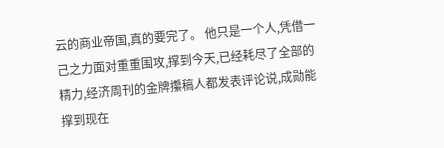云的商业帝国,真的要完了。 他只是一个人,凭借一己之力面对重重围攻,撑到今天,已经耗尽了全部的精力,经济周刊的金牌攥稿人都发表评论说,成勋能撑到现在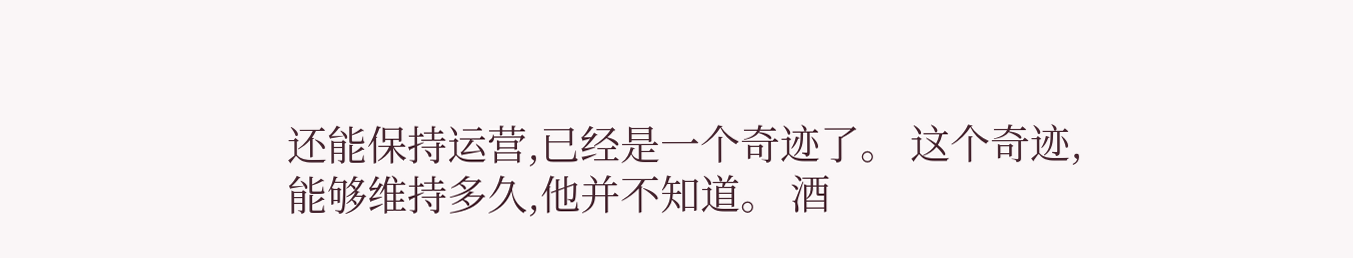还能保持运营,已经是一个奇迹了。 这个奇迹,能够维持多久,他并不知道。 酒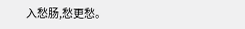入愁肠,愁更愁。